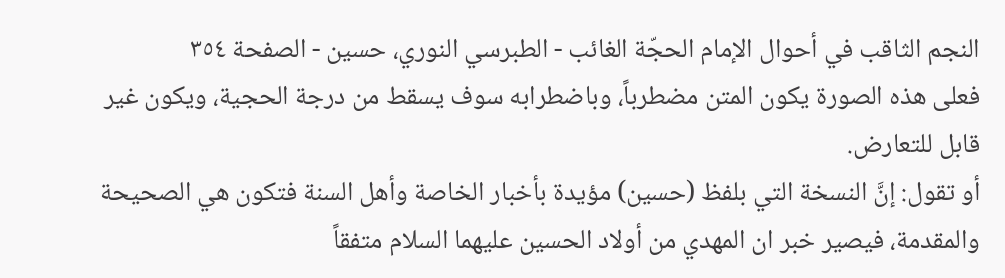النجم الثاقب في أحوال الإمام الحجّة الغائب - الطبرسي النوري، حسين - الصفحة ٣٥٤
فعلى هذه الصورة يكون المتن مضطرباً، وباضطرابه سوف يسقط من درجة الحجية، ويكون غير قابل للتعارض.
أو تقول: إنَّ النسخة التي بلفظ (حسين) مؤيدة بأخبار الخاصة وأهل السنة فتكون هي الصحيحة والمقدمة، فيصير خبر ان المهدي من أولاد الحسين عليهما السلام متفقاً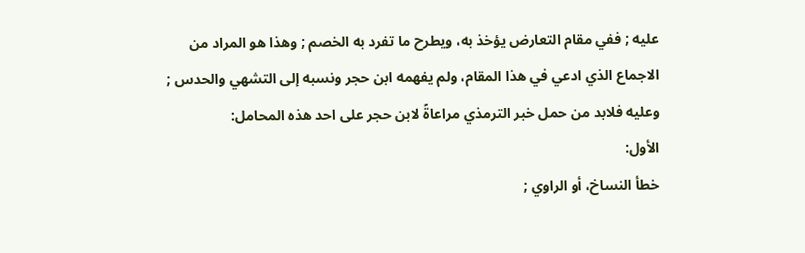عليه ; ففي مقام التعارض يؤخذ به، ويطرح ما تفرد به الخصم ; وهذا هو المراد من الاجماع الذي ادعي في هذا المقام، ولم يفهمه ابن حجر ونسبه إلى التشهي والحدس ; وعليه فلابد من حمل خبر الترمذي مراعاةً لابن حجر على احد هذه المحامل:
الأول:
خطأ النساخ، أو الراوي ;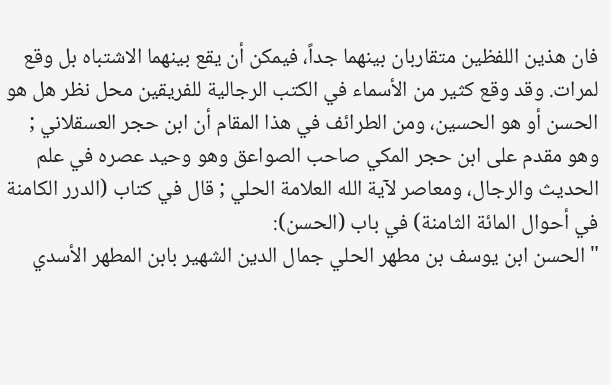فان هذين اللفظين متقاربان بينهما جداً، فيمكن أن يقع بينهما الاشتباه بل وقع لمرات. وقد وقع كثير من الأسماء في الكتب الرجالية للفريقين محل نظر هل هو الحسن أو هو الحسين، ومن الطرائف في هذا المقام أن ابن حجر العسقلاني ; وهو مقدم على ابن حجر المكي صاحب الصواعق وهو وحيد عصره في علم الحديث والرجال، ومعاصر لآية الله العلامة الحلي ; قال في كتاب (الدرر الكامنة في أحوال المائة الثامنة) في باب (الحسن):
" الحسن ابن يوسف بن مطهر الحلي جمال الدين الشهير بابن المطهر الأسدي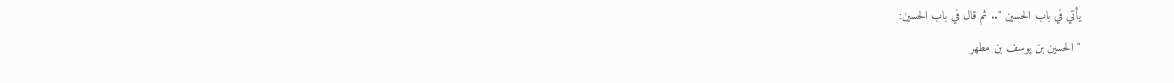يأتي في باب الحسين ".. ثم قال في باب الحسين:
" الحسين بن يوسف بن مطهر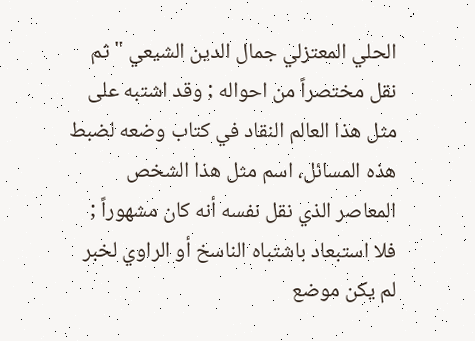الحلي المعتزلي جمال الدين الشيعي " ثم نقل مختصراً من احواله ; وقد اشتبه على مثل هذا العالم النقاد في كتاب وضعه لضبط هذه المسائل، اسم مثل هذا الشخص المعاصر الذي نقل نفسه أنه كان مشهوراً ; فلا استبعاد باشتباه الناسخ أو الراوي لخبر لم يكن موضع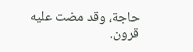حاجة، وقد مضت عليه قرون.